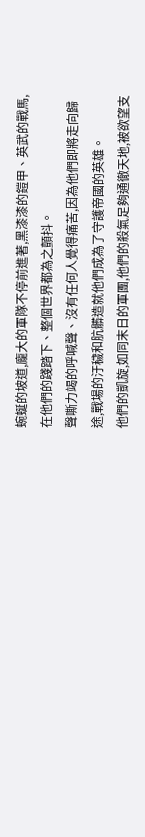蜿蜒的坡道,龐大的軍隊不停前進著,黑漆漆的鎧甲、英武的戰馬,在他們的踐踏下、整個世界都為之顫抖。
聲嘶力竭的呼喊聲、沒有任何人覺得痛苦,因為他們即將走向歸途,戰場的汙穢和肮髒造就他們成為了守護帝國的英雄。
他們的凱旋,如同末日的軍團,他們的殺氣足夠通徹天地,被欲望支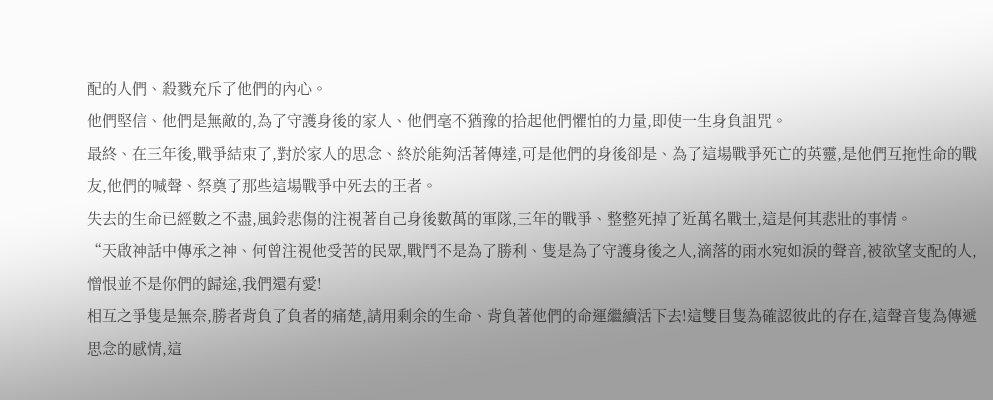配的人們、殺戮充斥了他們的內心。
他們堅信、他們是無敵的,為了守護身後的家人、他們毫不猶豫的拾起他們懼怕的力量,即使一生身負詛咒。
最終、在三年後,戰爭結束了,對於家人的思念、終於能夠活著傳達,可是他們的身後卻是、為了這場戰爭死亡的英靈,是他們互拖性命的戰友,他們的喊聲、祭奠了那些這場戰爭中死去的王者。
失去的生命已經數之不盡,風鈴悲傷的注視著自己身後數萬的軍隊,三年的戰爭、整整死掉了近萬名戰士,這是何其悲壯的事情。
“天啟神話中傳承之神、何曾注視他受苦的民眾,戰鬥不是為了勝利、隻是為了守護身後之人,滴落的雨水宛如淚的聲音,被欲望支配的人,憎恨並不是你們的歸途,我們還有愛!
相互之爭隻是無奈,勝者背負了負者的痛楚,請用剩余的生命、背負著他們的命運繼續活下去!這雙目隻為確認彼此的存在,這聲音隻為傳遞思念的感情,這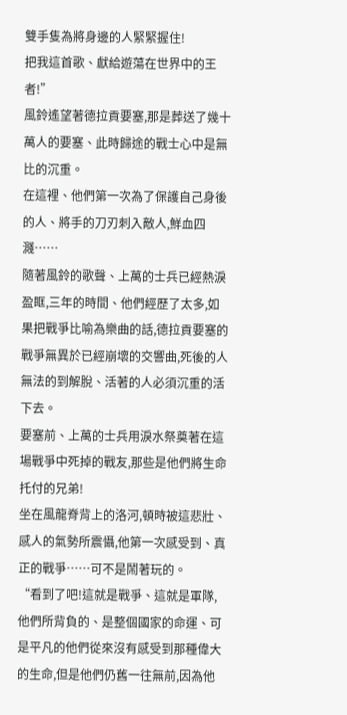雙手隻為將身邊的人緊緊握住!
把我這首歌、獻給遊蕩在世界中的王者!”
風鈴遙望著德拉貢要塞,那是葬送了幾十萬人的要塞、此時歸途的戰士心中是無比的沉重。
在這裡、他們第一次為了保護自己身後的人、將手的刀刃刺入敵人,鮮血四濺……
隨著風鈴的歌聲、上萬的士兵已經熱淚盈眶,三年的時間、他們經歷了太多,如果把戰爭比喻為樂曲的話,德拉貢要塞的戰爭無異於已經崩壞的交響曲,死後的人無法的到解脫、活著的人必須沉重的活下去。
要塞前、上萬的士兵用淚水祭奠著在這場戰爭中死掉的戰友,那些是他們將生命托付的兄弟!
坐在風龍脊背上的洛河,頓時被這悲壯、感人的氣勢所震懾,他第一次感受到、真正的戰爭……可不是鬧著玩的。
“看到了吧!這就是戰爭、這就是軍隊,他們所背負的、是整個國家的命運、可是平凡的他們從來沒有感受到那種偉大的生命,但是他們仍舊一往無前,因為他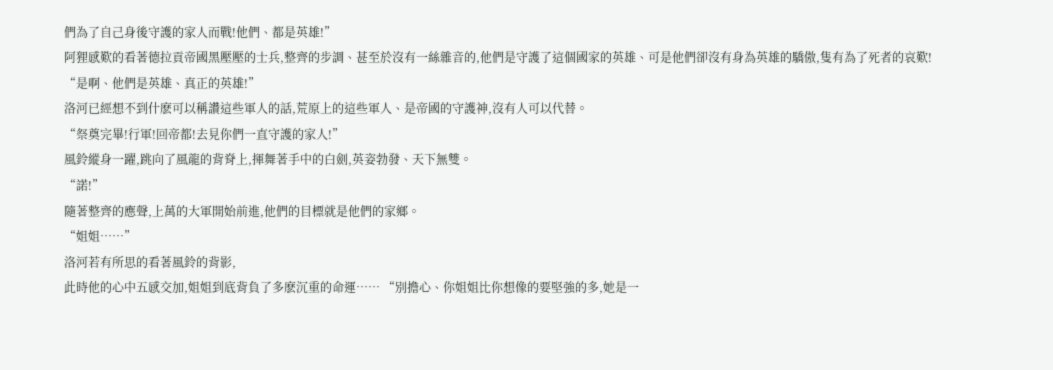們為了自己身後守護的家人而戰!他們、都是英雄!”
阿狸感歎的看著德拉貢帝國黑壓壓的士兵,整齊的步調、甚至於沒有一絲雜音的,他們是守護了這個國家的英雄、可是他們卻沒有身為英雄的驕傲,隻有為了死者的哀歎!
“是啊、他們是英雄、真正的英雄!”
洛河已經想不到什麽可以稱讚這些軍人的話,荒原上的這些軍人、是帝國的守護神,沒有人可以代替。
“祭奠完畢!行軍!回帝都!去見你們一直守護的家人!”
風鈴縱身一躍,跳向了風龍的背脊上,揮舞著手中的白劍,英姿勃發、天下無雙。
“諾!”
隨著整齊的應聲,上萬的大軍開始前進,他們的目標就是他們的家鄉。
“姐姐……”
洛河若有所思的看著風鈴的背影,
此時他的心中五感交加,姐姐到底背負了多麽沉重的命運…… “別擔心、你姐姐比你想像的要堅強的多,她是一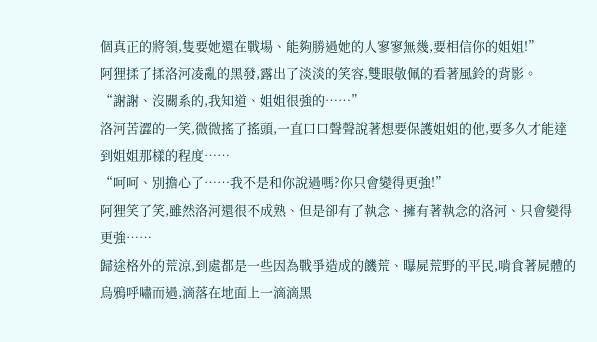個真正的將領,隻要她還在戰場、能夠勝過她的人寥寥無幾,要相信你的姐姐!”
阿狸揉了揉洛河凌亂的黑發,露出了淡淡的笑容,雙眼敬佩的看著風鈴的背影。
“謝謝、沒關系的,我知道、姐姐很強的……”
洛河苦澀的一笑,微微搖了搖頭,一直口口聲聲說著想要保護姐姐的他,要多久才能達到姐姐那樣的程度……
“呵呵、別擔心了……我不是和你說過嗎?你只會變得更強!”
阿狸笑了笑,雖然洛河還很不成熟、但是卻有了執念、擁有著執念的洛河、只會變得更強……
歸途格外的荒涼,到處都是一些因為戰爭造成的饑荒、曝屍荒野的平民,啃食著屍體的烏鴉呼嘯而過,滴落在地面上一滴滴黑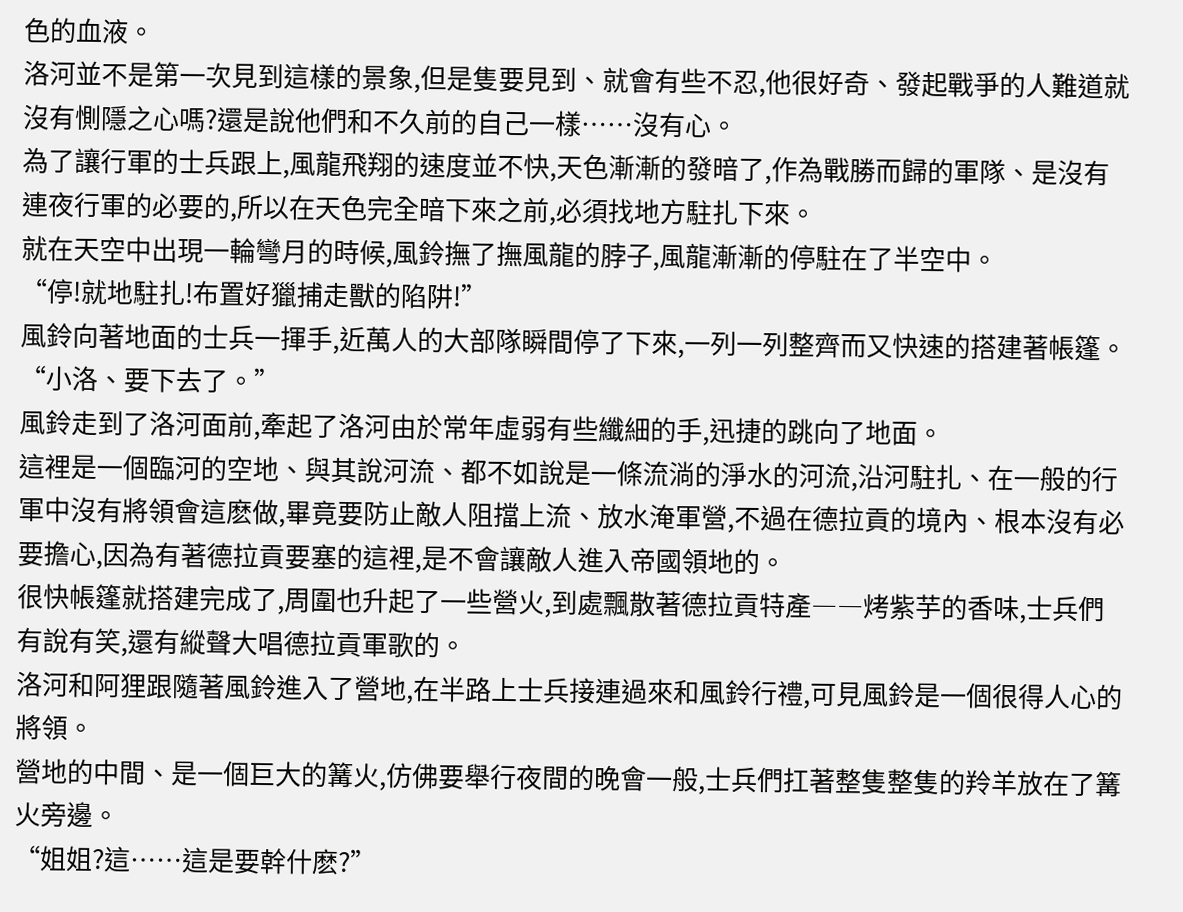色的血液。
洛河並不是第一次見到這樣的景象,但是隻要見到、就會有些不忍,他很好奇、發起戰爭的人難道就沒有惻隱之心嗎?還是說他們和不久前的自己一樣……沒有心。
為了讓行軍的士兵跟上,風龍飛翔的速度並不快,天色漸漸的發暗了,作為戰勝而歸的軍隊、是沒有連夜行軍的必要的,所以在天色完全暗下來之前,必須找地方駐扎下來。
就在天空中出現一輪彎月的時候,風鈴撫了撫風龍的脖子,風龍漸漸的停駐在了半空中。
“停!就地駐扎!布置好獵捕走獸的陷阱!”
風鈴向著地面的士兵一揮手,近萬人的大部隊瞬間停了下來,一列一列整齊而又快速的搭建著帳篷。
“小洛、要下去了。”
風鈴走到了洛河面前,牽起了洛河由於常年虛弱有些纖細的手,迅捷的跳向了地面。
這裡是一個臨河的空地、與其說河流、都不如說是一條流淌的淨水的河流,沿河駐扎、在一般的行軍中沒有將領會這麽做,畢竟要防止敵人阻擋上流、放水淹軍營,不過在德拉貢的境內、根本沒有必要擔心,因為有著德拉貢要塞的這裡,是不會讓敵人進入帝國領地的。
很快帳篷就搭建完成了,周圍也升起了一些營火,到處飄散著德拉貢特產――烤紫芋的香味,士兵們有說有笑,還有縱聲大唱德拉貢軍歌的。
洛河和阿狸跟隨著風鈴進入了營地,在半路上士兵接連過來和風鈴行禮,可見風鈴是一個很得人心的將領。
營地的中間、是一個巨大的篝火,仿佛要舉行夜間的晚會一般,士兵們扛著整隻整隻的羚羊放在了篝火旁邊。
“姐姐?這……這是要幹什麽?”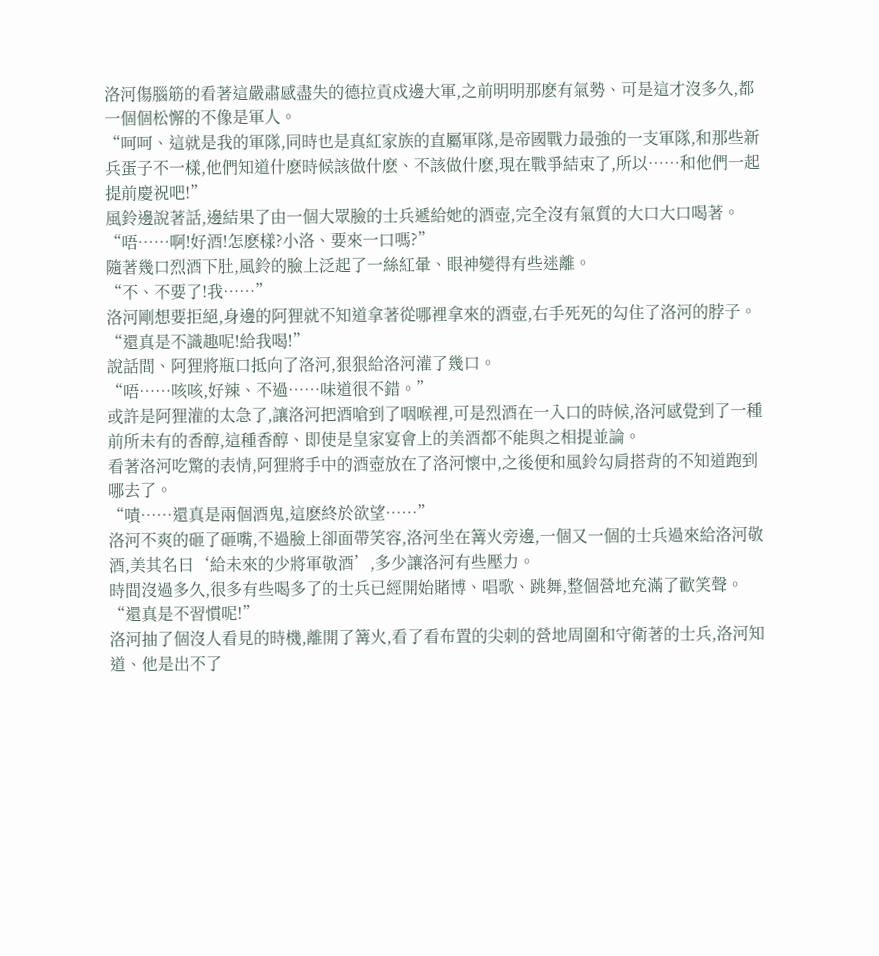洛河傷腦筋的看著這嚴肅感盡失的德拉貢戍邊大軍,之前明明那麽有氣勢、可是這才沒多久,都一個個松懈的不像是軍人。
“呵呵、這就是我的軍隊,同時也是真紅家族的直屬軍隊,是帝國戰力最強的一支軍隊,和那些新兵蛋子不一樣,他們知道什麽時候該做什麽、不該做什麽,現在戰爭結束了,所以……和他們一起提前慶祝吧!”
風鈴邊說著話,邊結果了由一個大眾臉的士兵遞給她的酒壺,完全沒有氣質的大口大口喝著。
“唔……啊!好酒!怎麽樣?小洛、要來一口嗎?”
隨著幾口烈酒下肚,風鈴的臉上泛起了一絲紅暈、眼神變得有些迷離。
“不、不要了!我……”
洛河剛想要拒絕,身邊的阿狸就不知道拿著從哪裡拿來的酒壺,右手死死的勾住了洛河的脖子。
“還真是不識趣呢!給我喝!”
說話間、阿狸將瓶口抵向了洛河,狠狠給洛河灌了幾口。
“唔……咳咳,好辣、不過……味道很不錯。”
或許是阿狸灌的太急了,讓洛河把酒嗆到了咽喉裡,可是烈酒在一入口的時候,洛河感覺到了一種前所未有的香醇,這種香醇、即使是皇家宴會上的美酒都不能與之相提並論。
看著洛河吃驚的表情,阿狸將手中的酒壺放在了洛河懷中,之後便和風鈴勾肩搭背的不知道跑到哪去了。
“嘖……還真是兩個酒鬼,這麽終於欲望……”
洛河不爽的砸了砸嘴,不過臉上卻面帶笑容,洛河坐在篝火旁邊,一個又一個的士兵過來給洛河敬酒,美其名曰‘給未來的少將軍敬酒’,多少讓洛河有些壓力。
時間沒過多久,很多有些喝多了的士兵已經開始賭博、唱歌、跳舞,整個營地充滿了歡笑聲。
“還真是不習慣呢!”
洛河抽了個沒人看見的時機,離開了篝火,看了看布置的尖刺的營地周圍和守衛著的士兵,洛河知道、他是出不了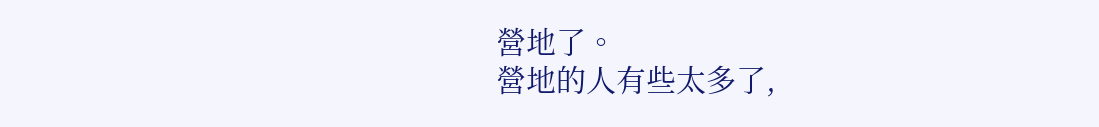營地了。
營地的人有些太多了,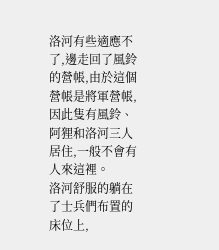洛河有些適應不了,邊走回了風鈴的營帳,由於這個營帳是將軍營帳,因此隻有風鈴、阿狸和洛河三人居住,一般不會有人來這裡。
洛河舒服的躺在了士兵們布置的床位上,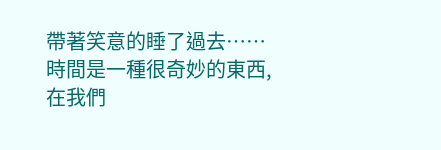帶著笑意的睡了過去……
時間是一種很奇妙的東西,在我們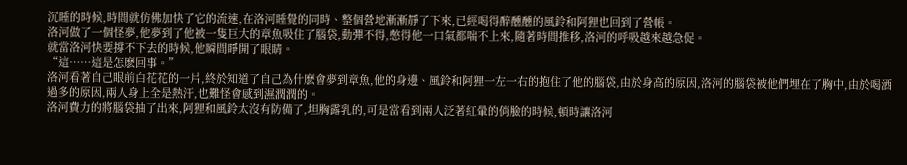沉睡的時候,時間就仿佛加快了它的流速,在洛河睡覺的同時、整個營地漸漸靜了下來,已經喝得醉醺醺的風鈴和阿狸也回到了營帳。
洛河做了一個怪夢,他夢到了他被一隻巨大的章魚吸住了腦袋,動彈不得,憋得他一口氣都喘不上來,隨著時間推移,洛河的呼吸越來越急促。
就當洛河快要撐不下去的時候,他瞬間睜開了眼睛。
“這……這是怎麽回事。”
洛河看著自己眼前白花花的一片,終於知道了自己為什麽會夢到章魚,他的身邊、風鈴和阿狸一左一右的抱住了他的腦袋,由於身高的原因,洛河的腦袋被他們埋在了胸中,由於喝酒過多的原因,兩人身上全是熱汗,也難怪會感到濕潤潤的。
洛河費力的將腦袋抽了出來,阿狸和風鈴太沒有防備了,坦胸露乳的,可是當看到兩人泛著紅暈的俏臉的時候,頓時讓洛河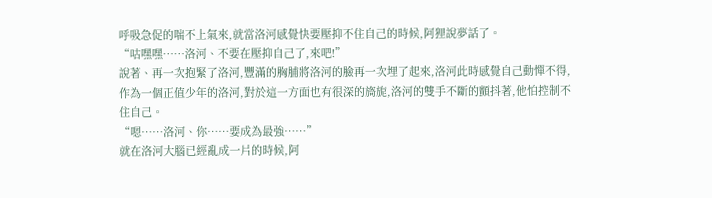呼吸急促的喘不上氣來,就當洛河感覺快要壓抑不住自己的時候,阿狸說夢話了。
“咕嘿嘿……洛河、不要在壓抑自己了,來吧!”
說著、再一次抱緊了洛河,豐滿的胸脯將洛河的臉再一次埋了起來,洛河此時感覺自己動憚不得,作為一個正值少年的洛河,對於這一方面也有很深的旖旎,洛河的雙手不斷的顫抖著,他怕控制不住自己。
“嗯……洛河、你……要成為最強……”
就在洛河大腦已經亂成一片的時候,阿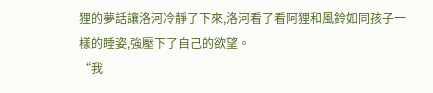狸的夢話讓洛河冷靜了下來,洛河看了看阿狸和風鈴如同孩子一樣的睡姿,強壓下了自己的欲望。
“我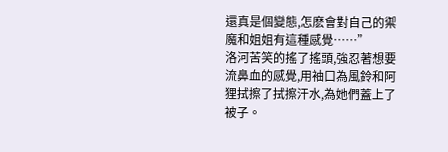還真是個變態,怎麽會對自己的禦魔和姐姐有這種感覺……”
洛河苦笑的搖了搖頭,強忍著想要流鼻血的感覺,用袖口為風鈴和阿狸拭擦了拭擦汗水,為她們蓋上了被子。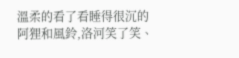溫柔的看了看睡得很沉的阿狸和風鈴,洛河笑了笑、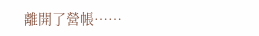離開了營帳……